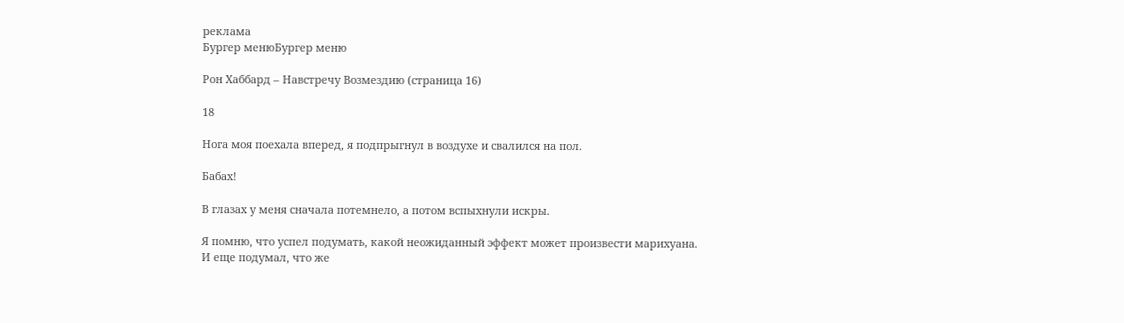реклама
Бургер менюБургер меню

Рон Хаббард – Навстречу Возмездию (страница 16)

18

Нога моя поехала вперед, я подпрыгнул в воздухе и свалился на пол.

Бабах!

В глазах у меня сначала потемнело, а потом вспыхнули искры.

Я помню, что успел подумать, какой неожиданный эффект может произвести марихуана. И еще подумал, что же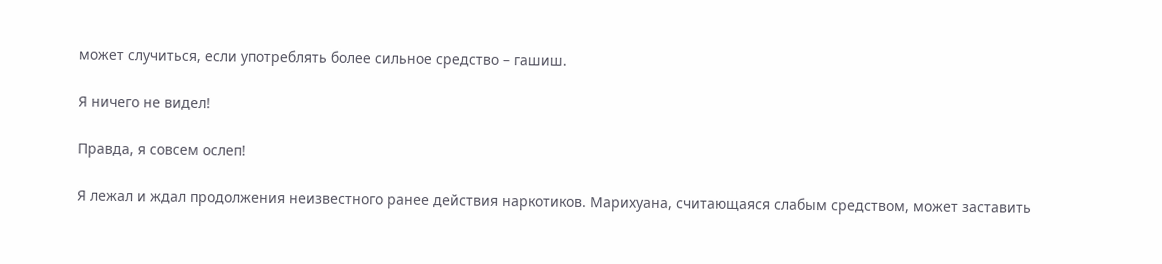может случиться, если употреблять более сильное средство – гашиш.

Я ничего не видел!

Правда, я совсем ослеп!

Я лежал и ждал продолжения неизвестного ранее действия наркотиков. Марихуана, считающаяся слабым средством, может заставить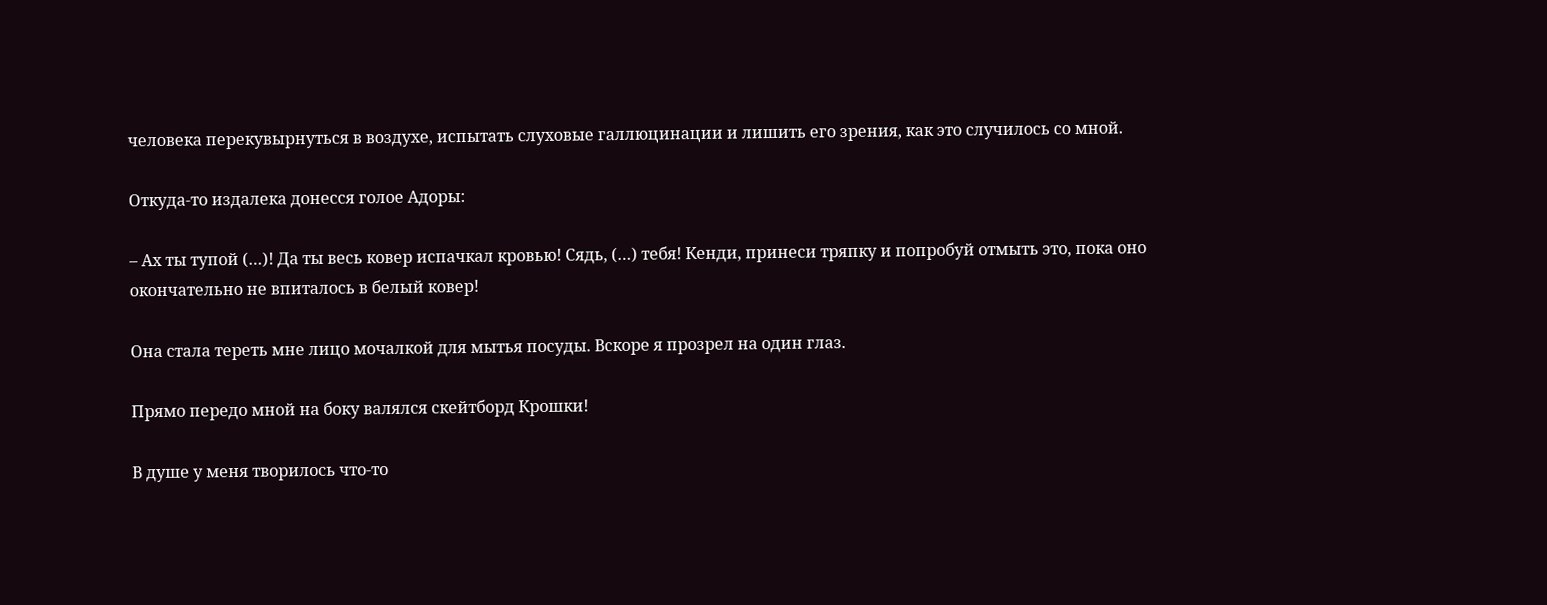человека перекувырнуться в воздухе, испытать слуховые галлюцинации и лишить его зрения, как это случилось со мной.

Откуда-то издалека донесся голое Адоры:

– Ах ты тупой (…)! Да ты весь ковер испачкал кровью! Сядь, (…) тебя! Кенди, принеси тряпку и попробуй отмыть это, пока оно окончательно не впиталось в белый ковер!

Она стала тереть мне лицо мочалкой для мытья посуды. Вскоре я прозрел на один глаз.

Прямо передо мной на боку валялся скейтборд Крошки!

В душе у меня творилось что-то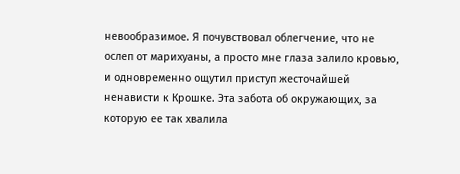невообразимое. Я почувствовал облегчение, что не ослеп от марихуаны, а просто мне глаза залило кровью, и одновременно ощутил приступ жесточайшей ненависти к Крошке. Эта забота об окружающих, за которую ее так хвалила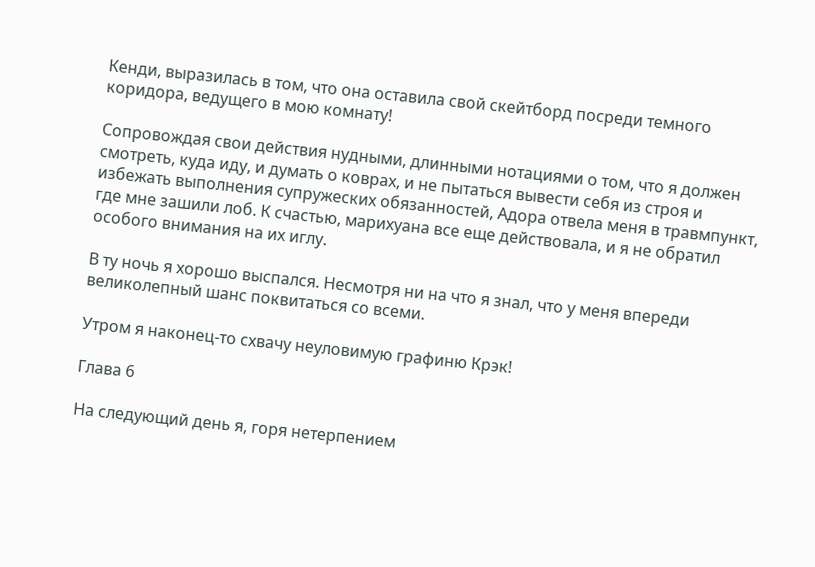Кенди, выразилась в том, что она оставила свой скейтборд посреди темного коридора, ведущего в мою комнату!

Сопровождая свои действия нудными, длинными нотациями о том, что я должен смотреть, куда иду, и думать о коврах, и не пытаться вывести себя из строя и избежать выполнения супружеских обязанностей, Адора отвела меня в травмпункт, где мне зашили лоб. К счастью, марихуана все еще действовала, и я не обратил особого внимания на их иглу.

В ту ночь я хорошо выспался. Несмотря ни на что я знал, что у меня впереди великолепный шанс поквитаться со всеми.

Утром я наконец-то схвачу неуловимую графиню Крэк!

Глава 6

На следующий день я, горя нетерпением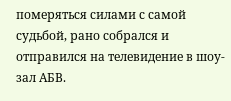померяться силами с самой судьбой, рано собрался и отправился на телевидение в шоу-зал АБВ.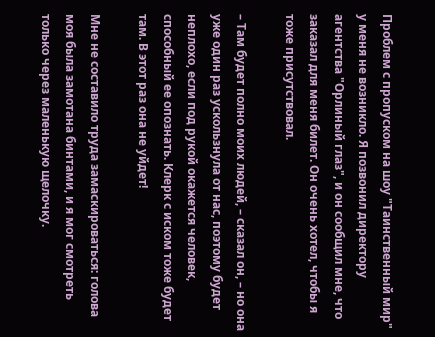Проблем с пропуском на шоу "Таинственный мир" у меня не возникло. Я позвонил директору агентства "Орлиный глаз", и он сообщил мне, что заказал для меня билет. Он очень хотел, чтобы я тоже присутствовал.

– Там будет полно моих людей, – сказал он, – но она уже один раз ускользнула от нас, поэтому будет неплохо, если под рукой окажется человек, способный ее опознать. Клерк с иском тоже будет там. В этот раз она не уйдет!

Мне не составило труда замаскироваться: голова моя была замотана бинтами, и я мог смотреть только через маленькую щелочку.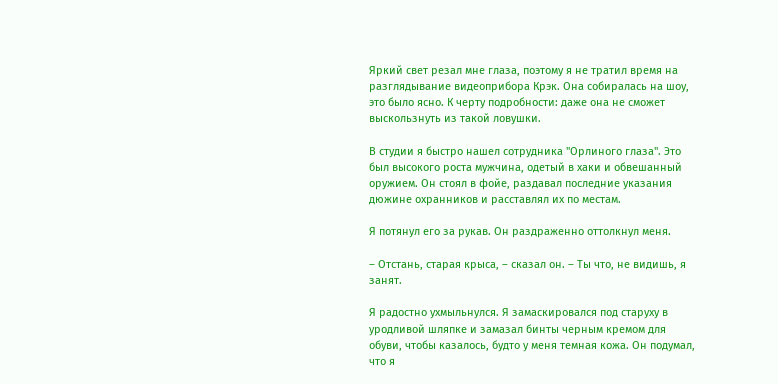Яркий свет резал мне глаза, поэтому я не тратил время на разглядывание видеоприбора Крэк. Она собиралась на шоу, это было ясно. К черту подробности: даже она не сможет выскользнуть из такой ловушки.

В студии я быстро нашел сотрудника "Орлиного глаза". Это был высокого роста мужчина, одетый в хаки и обвешанный оружием. Он стоял в фойе, раздавал последние указания дюжине охранников и расставлял их по местам.

Я потянул его за рукав. Он раздраженно оттолкнул меня.

– Отстань, старая крыса, – сказал он. – Ты что, не видишь, я занят.

Я радостно ухмыльнулся. Я замаскировался под старуху в уродливой шляпке и замазал бинты черным кремом для обуви, чтобы казалось, будто у меня темная кожа. Он подумал, что я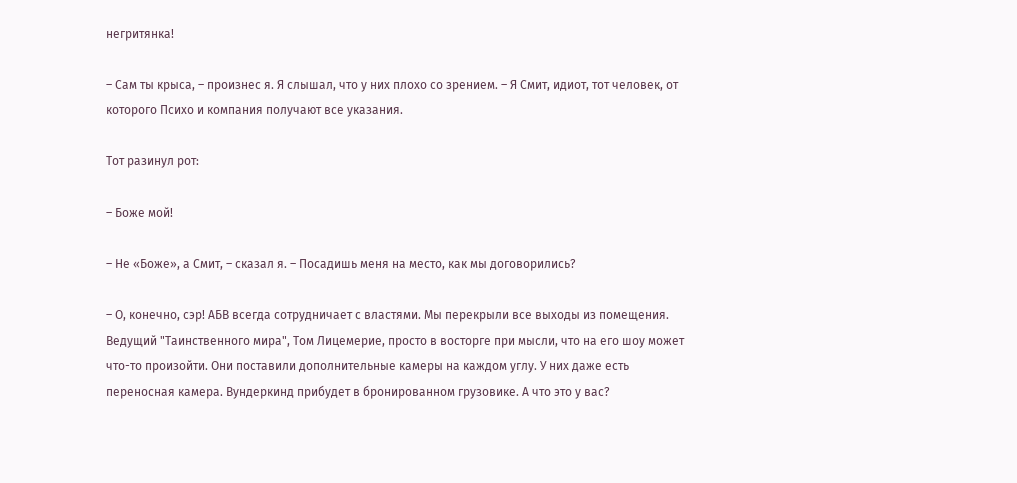негритянка!

– Сам ты крыса, – произнес я. Я слышал, что у них плохо со зрением. – Я Смит, идиот, тот человек, от которого Психо и компания получают все указания.

Тот разинул рот:

– Боже мой!

– Не «Боже», а Смит, – сказал я. – Посадишь меня на место, как мы договорились?

– О, конечно, сэр! АБВ всегда сотрудничает с властями. Мы перекрыли все выходы из помещения. Ведущий "Таинственного мира", Том Лицемерие, просто в восторге при мысли, что на его шоу может что-то произойти. Они поставили дополнительные камеры на каждом углу. У них даже есть переносная камера. Вундеркинд прибудет в бронированном грузовике. А что это у вас?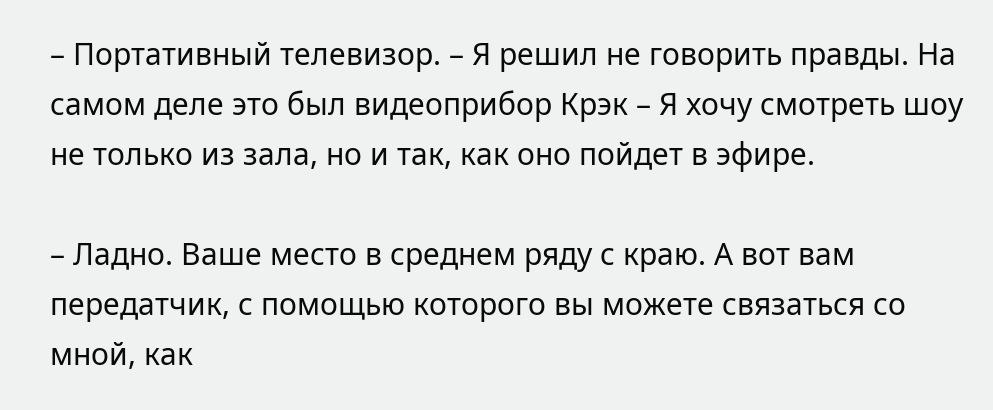– Портативный телевизор. – Я решил не говорить правды. На самом деле это был видеоприбор Крэк – Я хочу смотреть шоу не только из зала, но и так, как оно пойдет в эфире.

– Ладно. Ваше место в среднем ряду с краю. А вот вам передатчик, с помощью которого вы можете связаться со мной, как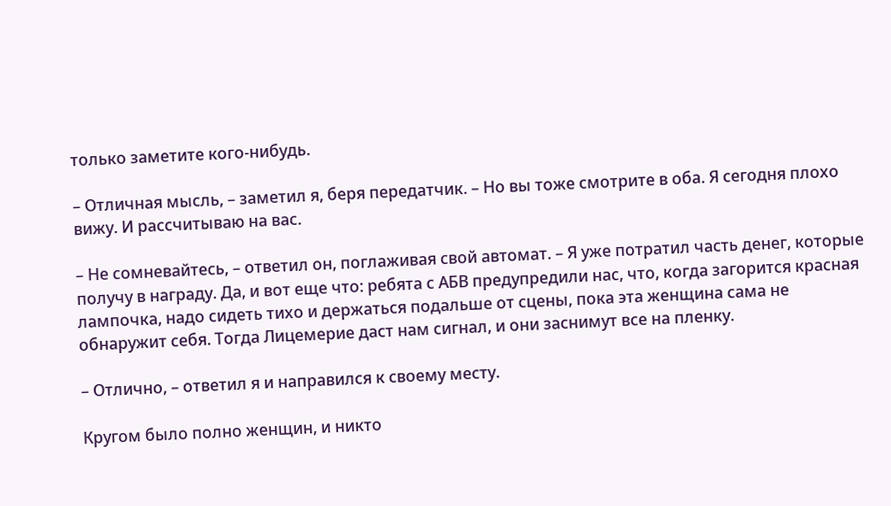только заметите кого-нибудь.

– Отличная мысль, – заметил я, беря передатчик. – Но вы тоже смотрите в оба. Я сегодня плохо вижу. И рассчитываю на вас.

– Не сомневайтесь, – ответил он, поглаживая свой автомат. – Я уже потратил часть денег, которые получу в награду. Да, и вот еще что: ребята с АБВ предупредили нас, что, когда загорится красная лампочка, надо сидеть тихо и держаться подальше от сцены, пока эта женщина сама не обнаружит себя. Тогда Лицемерие даст нам сигнал, и они заснимут все на пленку.

– Отлично, – ответил я и направился к своему месту.

Кругом было полно женщин, и никто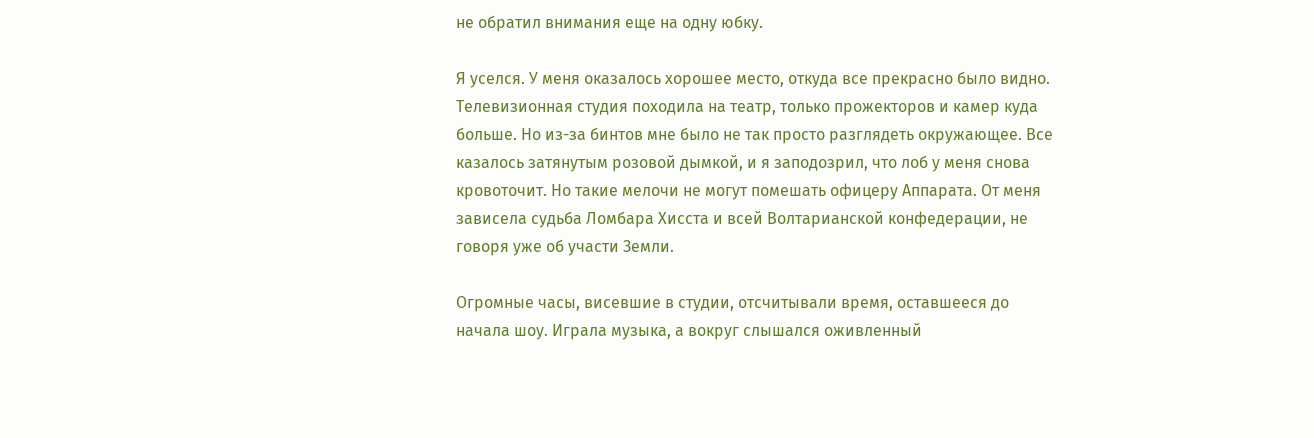не обратил внимания еще на одну юбку.

Я уселся. У меня оказалось хорошее место, откуда все прекрасно было видно. Телевизионная студия походила на театр, только прожекторов и камер куда больше. Но из-за бинтов мне было не так просто разглядеть окружающее. Все казалось затянутым розовой дымкой, и я заподозрил, что лоб у меня снова кровоточит. Но такие мелочи не могут помешать офицеру Аппарата. От меня зависела судьба Ломбара Хисста и всей Волтарианской конфедерации, не говоря уже об участи Земли.

Огромные часы, висевшие в студии, отсчитывали время, оставшееся до начала шоу. Играла музыка, а вокруг слышался оживленный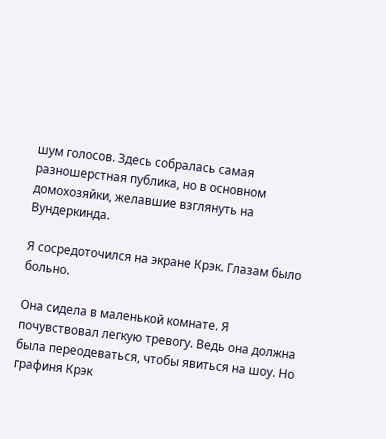шум голосов. Здесь собралась самая разношерстная публика, но в основном домохозяйки, желавшие взглянуть на Вундеркинда.

Я сосредоточился на экране Крэк. Глазам было больно.

Она сидела в маленькой комнате. Я почувствовал легкую тревогу. Ведь она должна была переодеваться, чтобы явиться на шоу. Но графиня Крэк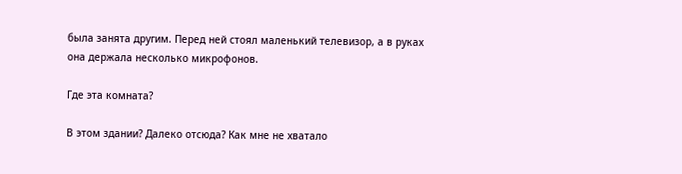была занята другим. Перед ней стоял маленький телевизор, а в руках она держала несколько микрофонов.

Где эта комната?

В этом здании? Далеко отсюда? Как мне не хватало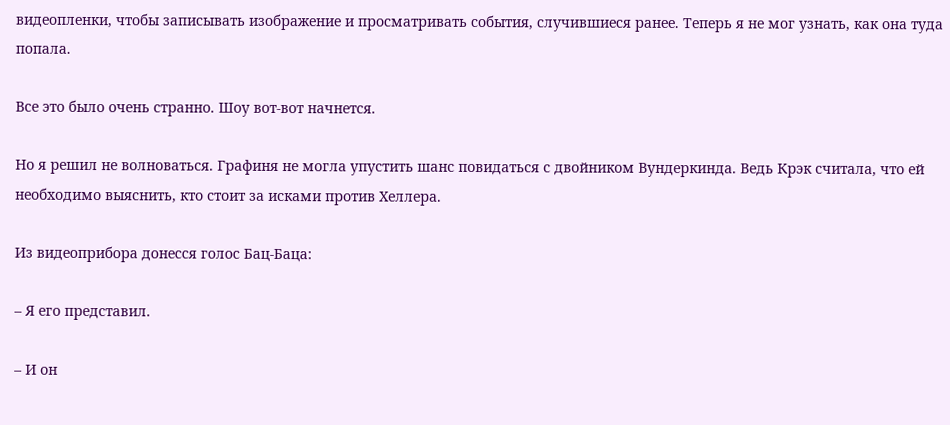видеопленки, чтобы записывать изображение и просматривать события, случившиеся ранее. Теперь я не мог узнать, как она туда попала.

Все это было очень странно. Шоу вот-вот начнется.

Но я решил не волноваться. Графиня не могла упустить шанс повидаться с двойником Вундеркинда. Ведь Крэк считала, что ей необходимо выяснить, кто стоит за исками против Хеллера.

Из видеоприбора донесся голос Бац-Баца:

– Я его представил.

– И он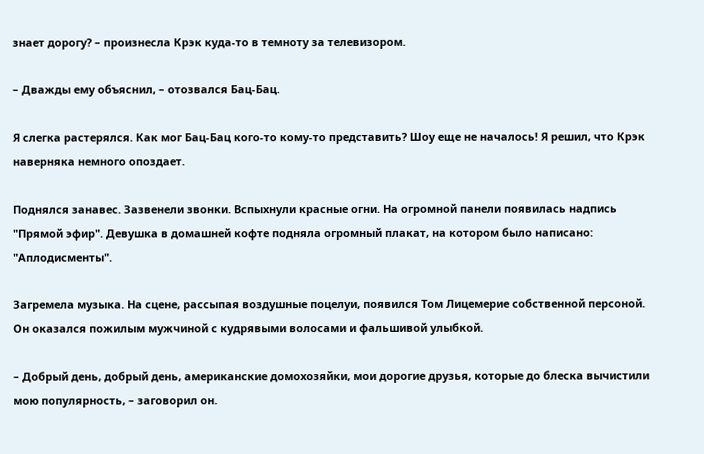знает дорогу? – произнесла Крэк куда-то в темноту за телевизором.

– Дважды ему объяснил, – отозвался Бац-Бац.

Я слегка растерялся. Как мог Бац-Бац кого-то кому-то представить? Шоу еще не началось! Я решил, что Крэк наверняка немного опоздает.

Поднялся занавес. Зазвенели звонки. Вспыхнули красные огни. На огромной панели появилась надпись "Прямой эфир". Девушка в домашней кофте подняла огромный плакат, на котором было написано: "Аплодисменты".

Загремела музыка. На сцене, рассыпая воздушные поцелуи, появился Том Лицемерие собственной персоной. Он оказался пожилым мужчиной с кудрявыми волосами и фальшивой улыбкой.

– Добрый день, добрый день, американские домохозяйки, мои дорогие друзья, которые до блеска вычистили мою популярность, – заговорил он.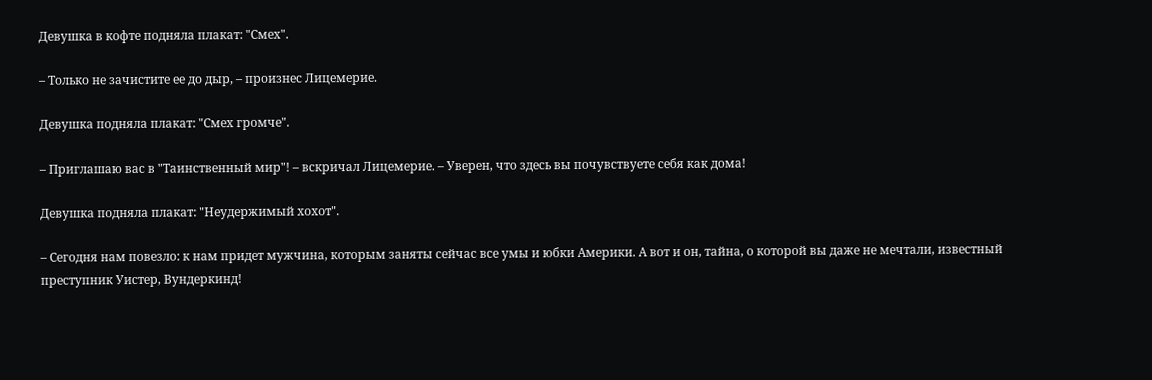Девушка в кофте подняла плакат: "Смех".

– Только не зачистите ее до дыр, – произнес Лицемерие.

Девушка подняла плакат: "Смех громче".

– Приглашаю вас в "Таинственный мир"! – вскричал Лицемерие. – Уверен, что здесь вы почувствуете себя как дома!

Девушка подняла плакат: "Неудержимый хохот".

– Сегодня нам повезло: к нам придет мужчина, которым заняты сейчас все умы и юбки Америки. А вот и он, тайна, о которой вы даже не мечтали, известный преступник Уистер, Вундеркинд!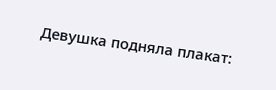Девушка подняла плакат: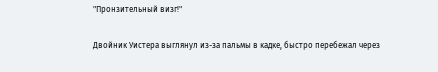"Пронзительный визг!"

Двойник Уистера выглянул из-за пальмы в кадке, быстро перебежал через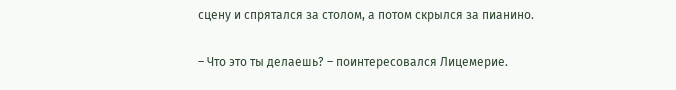сцену и спрятался за столом, а потом скрылся за пианино.

– Что это ты делаешь? – поинтересовался Лицемерие.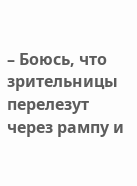– Боюсь, что зрительницы перелезут через рампу и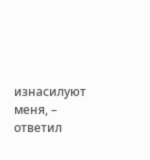изнасилуют меня, – ответил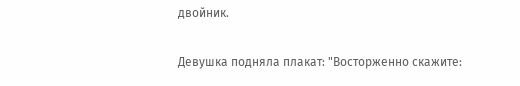двойник.

Девушка подняла плакат: "Восторженно скажите: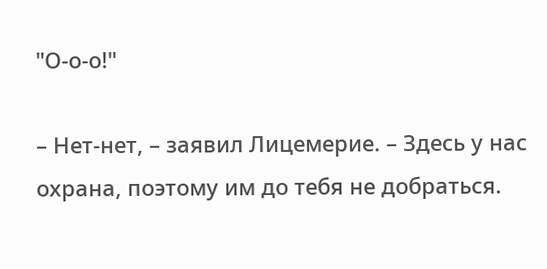"О-о-о!"

– Нет-нет, – заявил Лицемерие. – Здесь у нас охрана, поэтому им до тебя не добраться.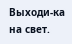Выходи-ка на свет.